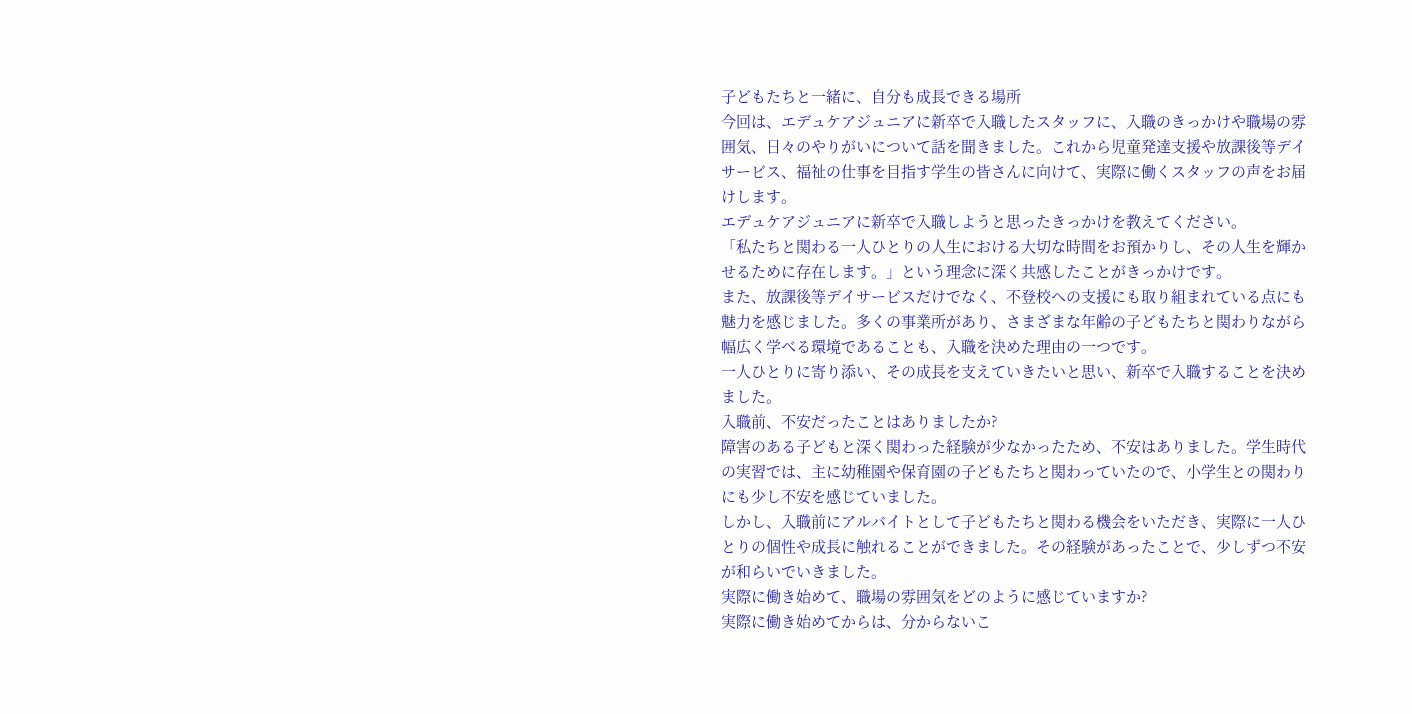子どもたちと一緒に、自分も成長できる場所
今回は、エデュケアジュニアに新卒で入職したスタッフに、入職のきっかけや職場の雰囲気、日々のやりがいについて話を聞きました。これから児童発達支援や放課後等デイサービス、福祉の仕事を目指す学生の皆さんに向けて、実際に働くスタッフの声をお届けします。
エデュケアジュニアに新卒で入職しようと思ったきっかけを教えてください。
「私たちと関わる一人ひとりの人生における大切な時間をお預かりし、その人生を輝かせるために存在します。」という理念に深く共感したことがきっかけです。
また、放課後等デイサービスだけでなく、不登校への支援にも取り組まれている点にも魅力を感じました。多くの事業所があり、さまざまな年齢の子どもたちと関わりながら幅広く学べる環境であることも、入職を決めた理由の一つです。
一人ひとりに寄り添い、その成長を支えていきたいと思い、新卒で入職することを決めました。
入職前、不安だったことはありましたか?
障害のある子どもと深く関わった経験が少なかったため、不安はありました。学生時代の実習では、主に幼稚園や保育園の子どもたちと関わっていたので、小学生との関わりにも少し不安を感じていました。
しかし、入職前にアルバイトとして子どもたちと関わる機会をいただき、実際に一人ひとりの個性や成長に触れることができました。その経験があったことで、少しずつ不安が和らいでいきました。
実際に働き始めて、職場の雰囲気をどのように感じていますか?
実際に働き始めてからは、分からないこ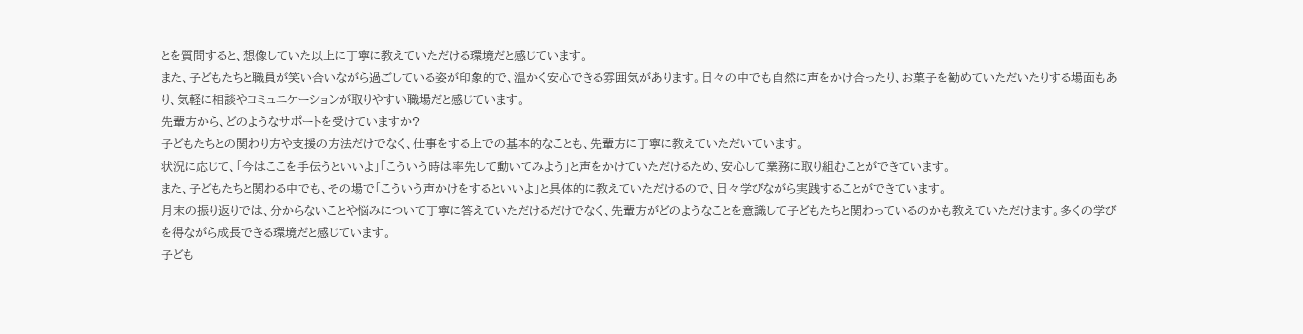とを質問すると、想像していた以上に丁寧に教えていただける環境だと感じています。
また、子どもたちと職員が笑い合いながら過ごしている姿が印象的で、温かく安心できる雰囲気があります。日々の中でも自然に声をかけ合ったり、お菓子を勧めていただいたりする場面もあり、気軽に相談やコミュニケーションが取りやすい職場だと感じています。
先輩方から、どのようなサポートを受けていますか?
子どもたちとの関わり方や支援の方法だけでなく、仕事をする上での基本的なことも、先輩方に丁寧に教えていただいています。
状況に応じて、「今はここを手伝うといいよ」「こういう時は率先して動いてみよう」と声をかけていただけるため、安心して業務に取り組むことができています。
また、子どもたちと関わる中でも、その場で「こういう声かけをするといいよ」と具体的に教えていただけるので、日々学びながら実践することができています。
月末の振り返りでは、分からないことや悩みについて丁寧に答えていただけるだけでなく、先輩方がどのようなことを意識して子どもたちと関わっているのかも教えていただけます。多くの学びを得ながら成長できる環境だと感じています。
子ども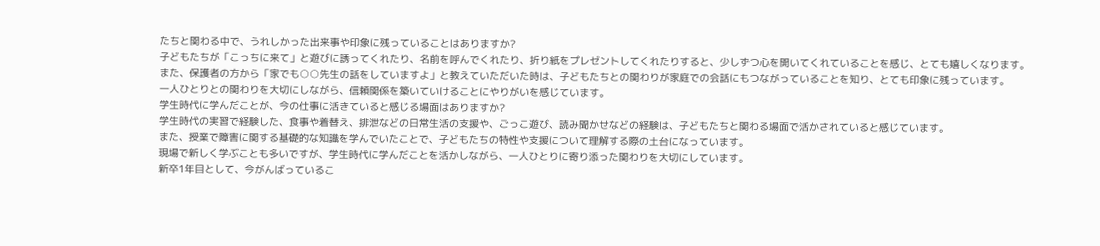たちと関わる中で、うれしかった出来事や印象に残っていることはありますか?
子どもたちが「こっちに来て」と遊びに誘ってくれたり、名前を呼んでくれたり、折り紙をプレゼントしてくれたりすると、少しずつ心を開いてくれていることを感じ、とても嬉しくなります。
また、保護者の方から「家でも○○先生の話をしていますよ」と教えていただいた時は、子どもたちとの関わりが家庭での会話にもつながっていることを知り、とても印象に残っています。
一人ひとりとの関わりを大切にしながら、信頼関係を築いていけることにやりがいを感じています。
学生時代に学んだことが、今の仕事に活きていると感じる場面はありますか?
学生時代の実習で経験した、食事や着替え、排泄などの日常生活の支援や、ごっこ遊び、読み聞かせなどの経験は、子どもたちと関わる場面で活かされていると感じています。
また、授業で障害に関する基礎的な知識を学んでいたことで、子どもたちの特性や支援について理解する際の土台になっています。
現場で新しく学ぶことも多いですが、学生時代に学んだことを活かしながら、一人ひとりに寄り添った関わりを大切にしています。
新卒1年目として、今がんばっているこ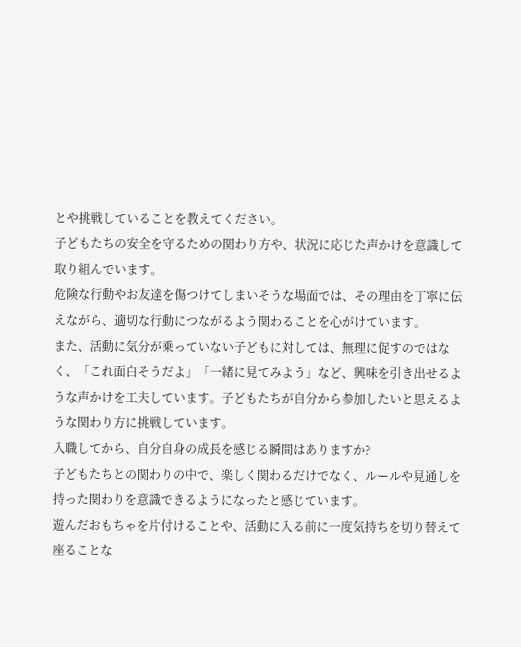とや挑戦していることを教えてください。
子どもたちの安全を守るための関わり方や、状況に応じた声かけを意識して取り組んでいます。
危険な行動やお友達を傷つけてしまいそうな場面では、その理由を丁寧に伝えながら、適切な行動につながるよう関わることを心がけています。
また、活動に気分が乗っていない子どもに対しては、無理に促すのではなく、「これ面白そうだよ」「一緒に見てみよう」など、興味を引き出せるような声かけを工夫しています。子どもたちが自分から参加したいと思えるような関わり方に挑戦しています。
入職してから、自分自身の成長を感じる瞬間はありますか?
子どもたちとの関わりの中で、楽しく関わるだけでなく、ルールや見通しを持った関わりを意識できるようになったと感じています。
遊んだおもちゃを片付けることや、活動に入る前に一度気持ちを切り替えて座ることな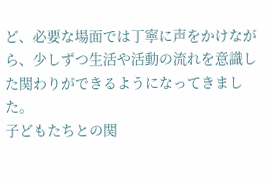ど、必要な場面では丁寧に声をかけながら、少しずつ生活や活動の流れを意識した関わりができるようになってきました。
子どもたちとの関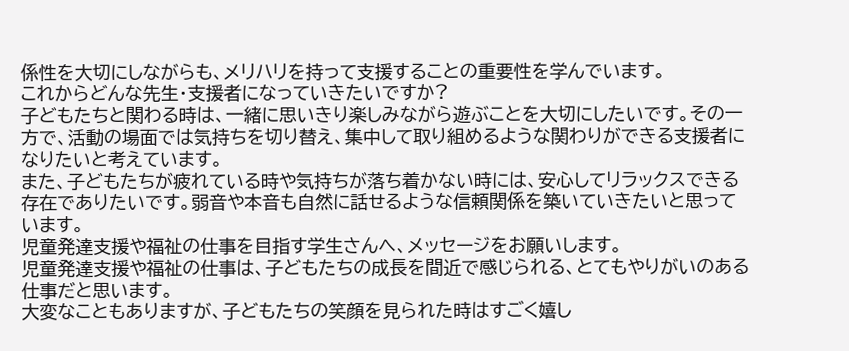係性を大切にしながらも、メリハリを持って支援することの重要性を学んでいます。
これからどんな先生・支援者になっていきたいですか?
子どもたちと関わる時は、一緒に思いきり楽しみながら遊ぶことを大切にしたいです。その一方で、活動の場面では気持ちを切り替え、集中して取り組めるような関わりができる支援者になりたいと考えています。
また、子どもたちが疲れている時や気持ちが落ち着かない時には、安心してリラックスできる存在でありたいです。弱音や本音も自然に話せるような信頼関係を築いていきたいと思っています。
児童発達支援や福祉の仕事を目指す学生さんへ、メッセージをお願いします。
児童発達支援や福祉の仕事は、子どもたちの成長を間近で感じられる、とてもやりがいのある仕事だと思います。
大変なこともありますが、子どもたちの笑顔を見られた時はすごく嬉し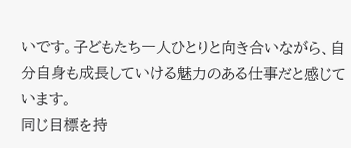いです。子どもたち一人ひとりと向き合いながら、自分自身も成長していける魅力のある仕事だと感じています。
同じ目標を持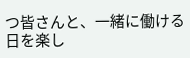つ皆さんと、一緒に働ける日を楽し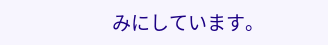みにしています。